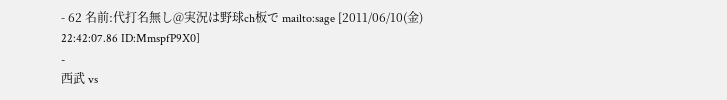- 62 名前:代打名無し@実況は野球ch板で mailto:sage [2011/06/10(金) 22:42:07.86 ID:MmspfP9X0]
-
西武 vs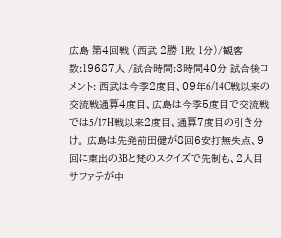広島 第4回戦 (西武 2勝 1敗 1分)/観客数:19687人 /試合時間:3時間40分 試合後コメント: 西武は今季2度目、09年6/14C戦以来の交流戦通算4度目、広島は今季5度目で交流戦では5/17H戦以来2度目、通算7度目の引き分け。 広島は先発前田健が8回6安打無失点、9回に東出の3Bと梵のスクイズで先制も、2人目サファテが中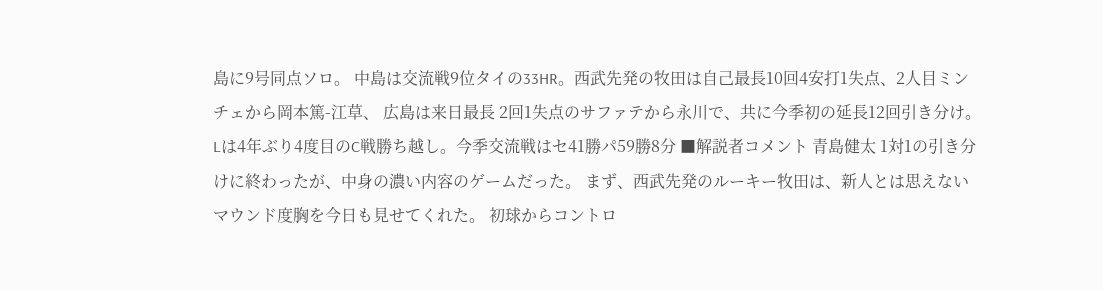島に9号同点ソロ。 中島は交流戦9位タイの33HR。西武先発の牧田は自己最長10回4安打1失点、2人目ミンチェから岡本篤-江草、 広島は来日最長 2回1失点のサファテから永川で、共に今季初の延長12回引き分け。 Lは4年ぶり4度目のC戦勝ち越し。今季交流戦はセ41勝パ59勝8分 ■解説者コメント 青島健太 1対1の引き分けに終わったが、中身の濃い内容のゲームだった。 まず、西武先発のルーキー牧田は、新人とは思えないマウンド度胸を今日も見せてくれた。 初球からコントロ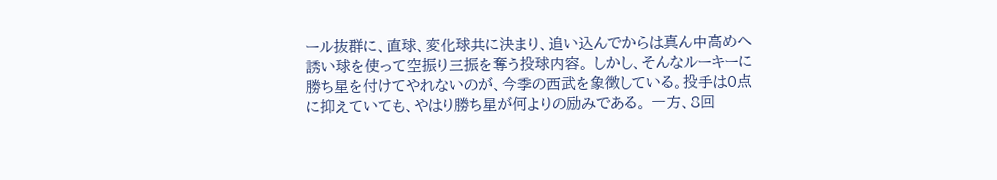ール抜群に、直球、変化球共に決まり、追い込んでからは真ん中高めへ誘い球を使って空振り三振を奪う投球内容。 しかし、そんなルーキーに勝ち星を付けてやれないのが、今季の西武を象徴している。投手は0点に抑えていても、やはり勝ち星が何よりの励みである。 一方、8回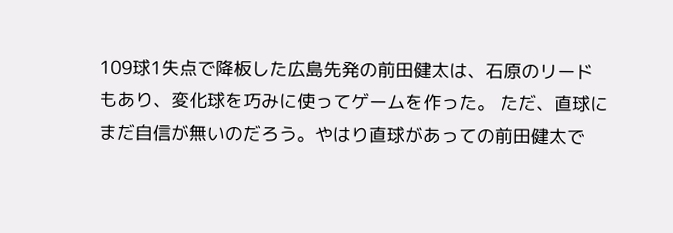109球1失点で降板した広島先発の前田健太は、石原のリードもあり、変化球を巧みに使ってゲームを作った。 ただ、直球にまだ自信が無いのだろう。やはり直球があっての前田健太で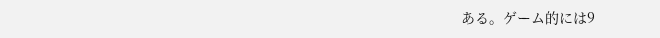ある。ゲーム的には9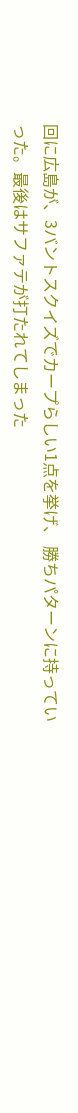回に広島が、3バントスクイズでカープらしい1点を挙げ、 勝ちパターンに持っていった。最後はサファテが打たれてしまった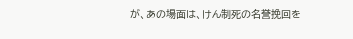が、あの場面は、けん制死の名誉挽回を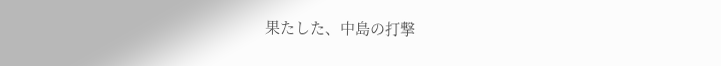果たした、中島の打撃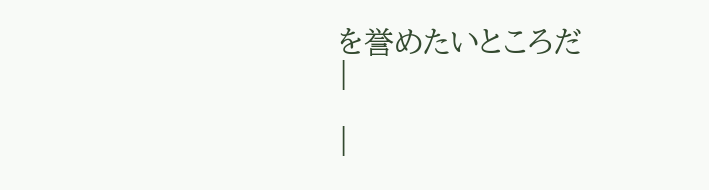を誉めたいところだ
|

|